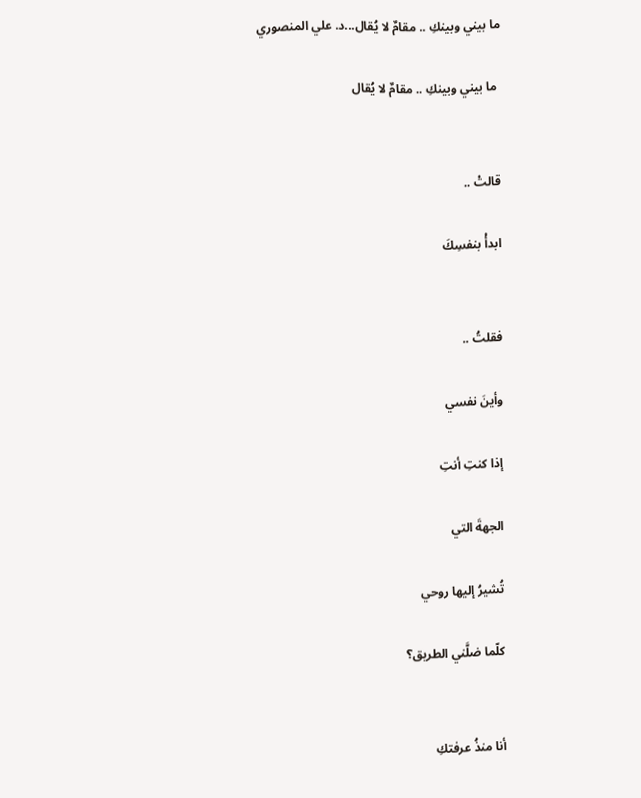ما بيني وبينكِ .. مقامٌ لا يُقال...د. علي المنصوري

 ما بيني وبينكِ .. مقامٌ لا يُقال


قالتْ ..

ابدأْ بنفسِكَ


فقلتُ ..

وأينَ نفسي

إذا كنتِ أنتِ

الجهةَ التي

تُشيرُ إليها روحي

كلّما ضلَّني الطريق؟


أنا منذُ عرفتكِ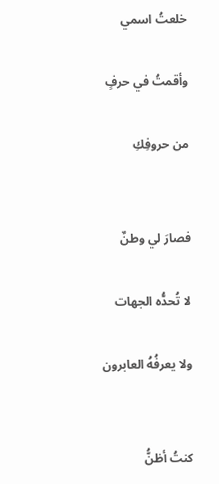خلعتُ اسمي

وأقمتُ في حرفٍ

من حروفِكِ


فصارَ لي وطنٌ

لا تُحدُّه الجهات

ولا يعرفُهُ العابرون


كنتُ أظنُّ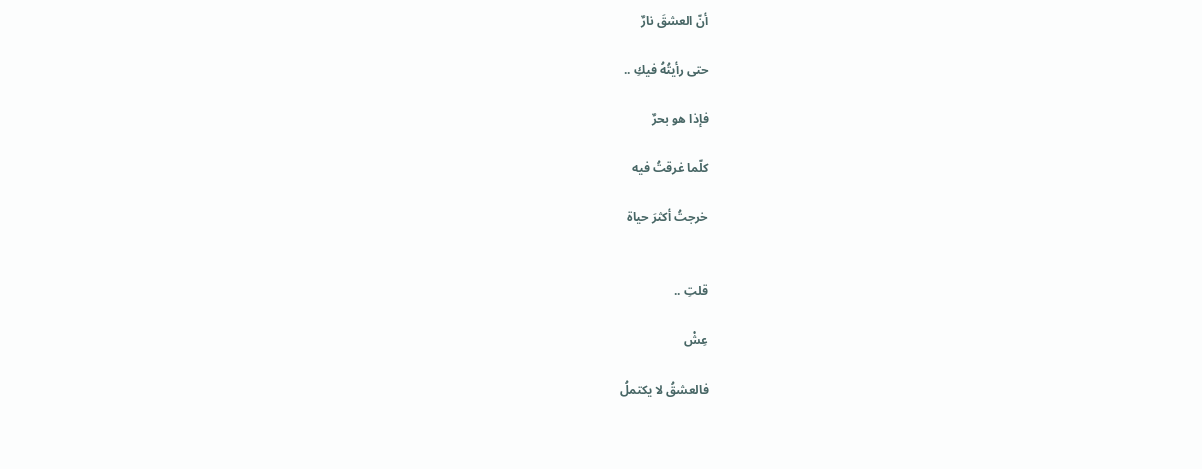أنّ العشقَ نارٌ

حتى رأيتُهُ فيكِ ..

فإذا هو بحرٌ

كلّما غرقتُ فيه

خرجتُ أكثرَ حياة


قلتِ ..

عِشْ

فالعشقُ لا يكتملُ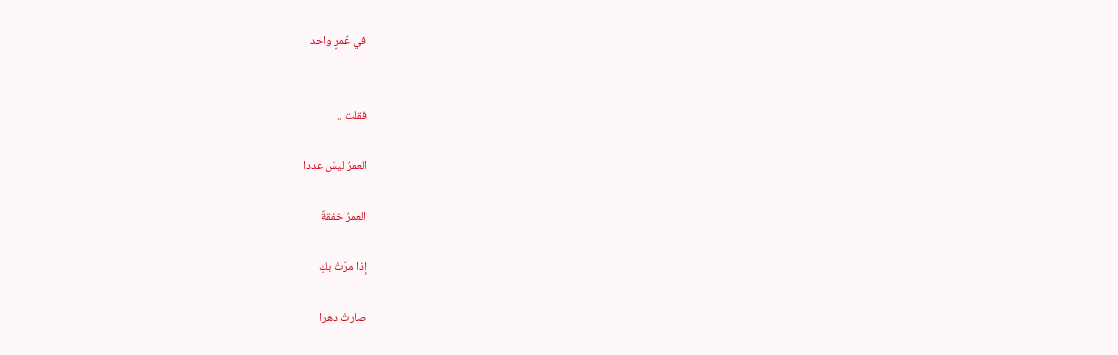في عُمرٍ واحد


فقلت ..

العمرُ ليسَ عددا

العمرُ خفقةٌ

إذا مرّتْ بكِ

صارتْ دهرا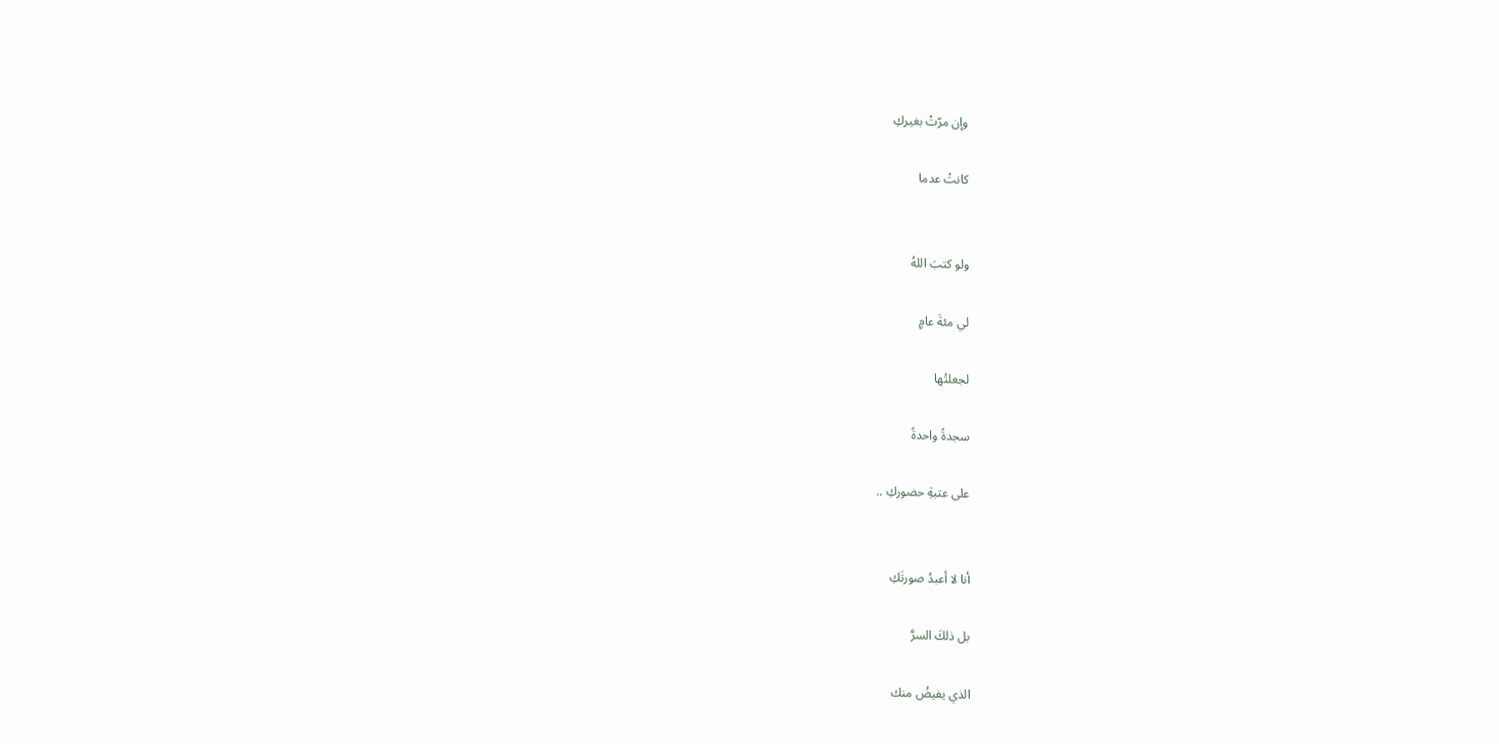وإن مرّتْ بغيركِ

كانتْ عدما


ولو كتبَ اللهُ

لي مئةَ عامٍ

لجعلتُها

سجدةً واحدةً

على عتبةِ حضوركِ ..


أنا لا أعبدُ صورتَكِ

بل ذلكَ السرَّ

الذي يفيضُ منك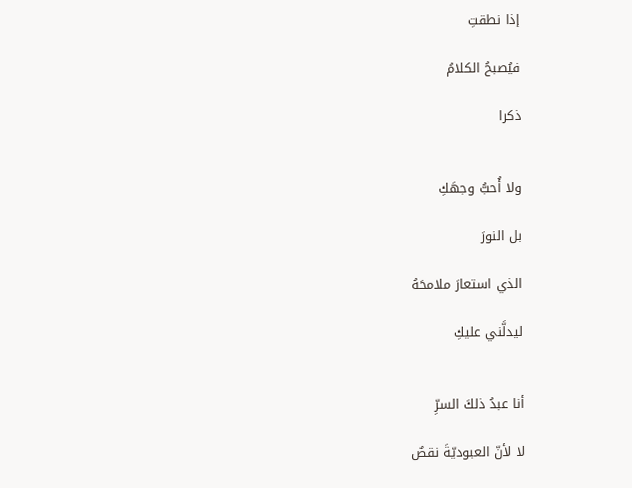إذا نطقتِ

فيُصبحُ الكلامُ

ذكرا


ولا أُحبُّ وجهَكِ

بل النورَ

الذي استعارَ ملامحَهُ

ليدلَّني عليكِ


أنا عبدُ ذلكَ السرِّ

لا لأنّ العبوديّةَ نقصٌ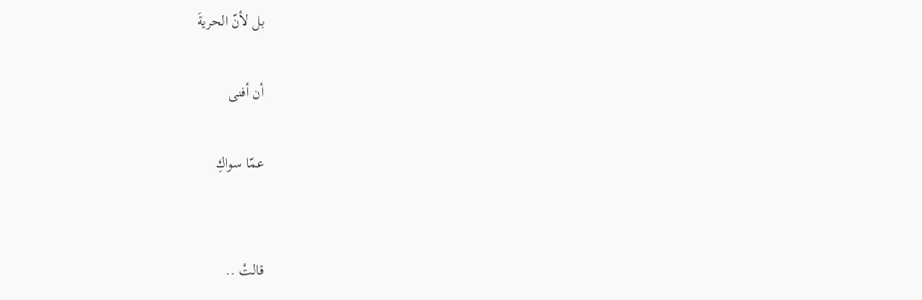بل لأنّ الحريةَ

أن أفنى

عمّا سواكِ


قالتْ ..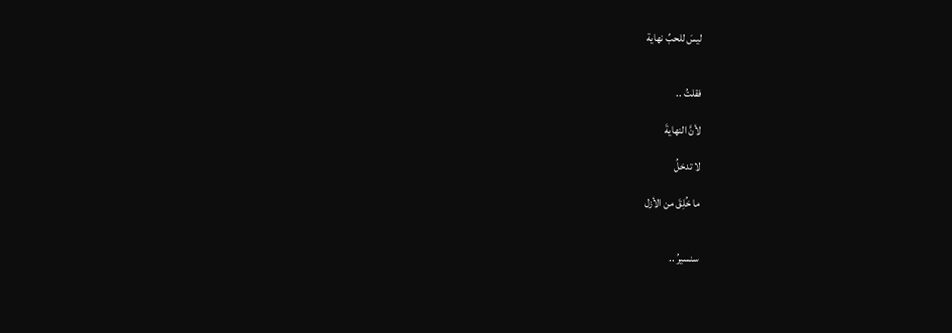ليسَ للحبِّ نهاية


فقلتُ ..

لأنَّ النهايةَ

لا تدخلُ

ما خُلِقَ من الأزل


سنسيرُ ..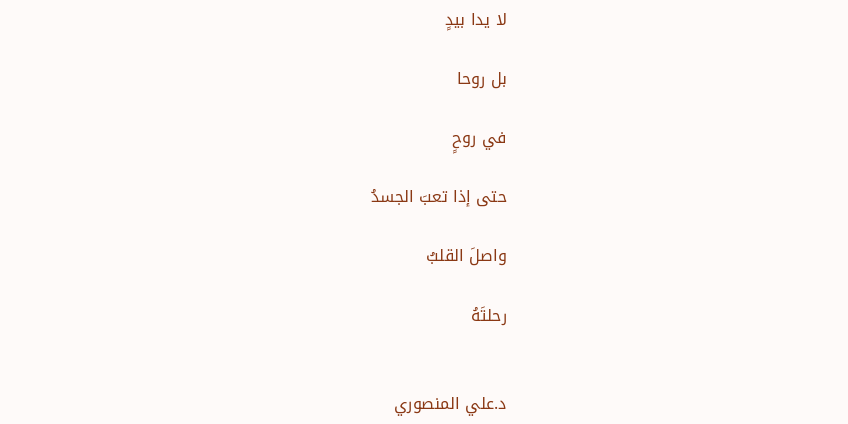لا يدا بيدٍ

بل روحا

في روحٍ

حتى إذا تعبَ الجسدُ

واصلَ القلبُ

رحلتَهُ


د.علي المنصوري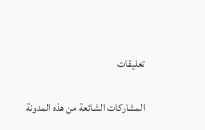تعليقات

المشاركات الشائعة من هذه المدونة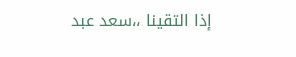إذا التقينا ،،سعد عبد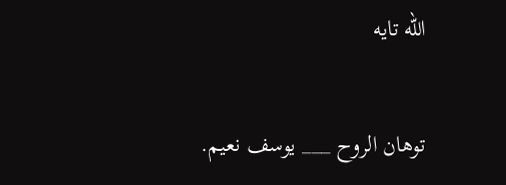الله تايه

توهان الروح ___ يوسف نعيم.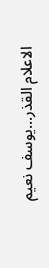الاعلام القذر...يوسف نعيم